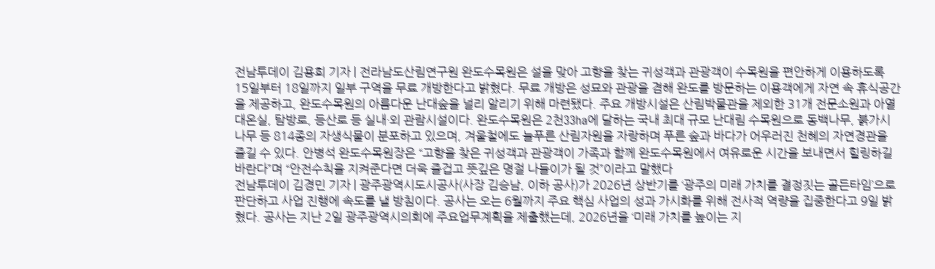전남투데이 김용희 기자 | 전라남도산림연구원 완도수목원은 설을 맞아 고향을 찾는 귀성객과 관광객이 수목원을 편안하게 이용하도록 15일부터 18일까지 일부 구역을 무료 개방한다고 밝혔다. 무료 개방은 성묘와 관광을 겸해 완도를 방문하는 이용객에게 자연 속 휴식공간을 제공하고, 완도수목원의 아름다운 난대숲을 널리 알리기 위해 마련됐다. 주요 개방시설은 산림박물관을 제외한 31개 전문소원과 아열대온실, 탐방로, 등산로 등 실내·외 관람시설이다. 완도수목원은 2천33ha에 달하는 국내 최대 규모 난대림 수목원으로 동백나무, 붉가시나무 등 814종의 자생식물이 분포하고 있으며, 겨울철에도 늘푸른 산림자원을 자랑하며 푸른 숲과 바다가 어우러진 천혜의 자연경관을 즐길 수 있다. 안병석 완도수목원장은 “고향을 찾은 귀성객과 관광객이 가족과 함께 완도수목원에서 여유로운 시간을 보내면서 힐링하길 바란다”며 “안전수칙을 지켜준다면 더욱 즐겁고 뜻깊은 명절 나들이가 될 것”이라고 말했다
전남투데이 김경민 기자 | 광주광역시도시공사(사장 김승남, 이하 공사)가 2026년 상반기를 ‘광주의 미래 가치를 결정짓는 골든타임’으로 판단하고 사업 진행에 속도를 낼 방침이다. 공사는 오는 6월까지 주요 핵심 사업의 성과 가시화를 위해 전사적 역량을 집중한다고 9일 밝혔다. 공사는 지난 2일 광주광역시의회에 주요업무계획을 제출했는데, 2026년을 ‘미래 가치를 높이는 지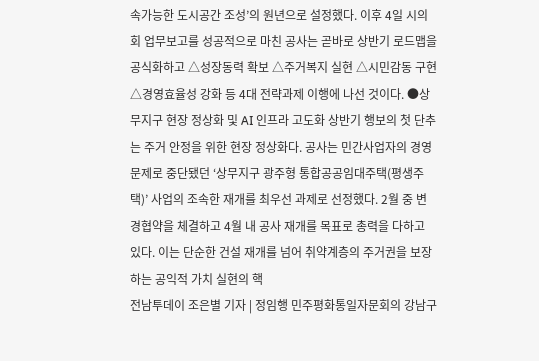속가능한 도시공간 조성’의 원년으로 설정했다. 이후 4일 시의회 업무보고를 성공적으로 마친 공사는 곧바로 상반기 로드맵을 공식화하고 △성장동력 확보 △주거복지 실현 △시민감동 구현 △경영효율성 강화 등 4대 전략과제 이행에 나선 것이다. ●상무지구 현장 정상화 및 AI 인프라 고도화 상반기 행보의 첫 단추는 주거 안정을 위한 현장 정상화다. 공사는 민간사업자의 경영 문제로 중단됐던 ‘상무지구 광주형 통합공공임대주택(평생주택)’ 사업의 조속한 재개를 최우선 과제로 선정했다. 2월 중 변경협약을 체결하고 4월 내 공사 재개를 목표로 총력을 다하고 있다. 이는 단순한 건설 재개를 넘어 취약계층의 주거권을 보장하는 공익적 가치 실현의 핵
전남투데이 조은별 기자 | 정임행 민주평화통일자문회의 강남구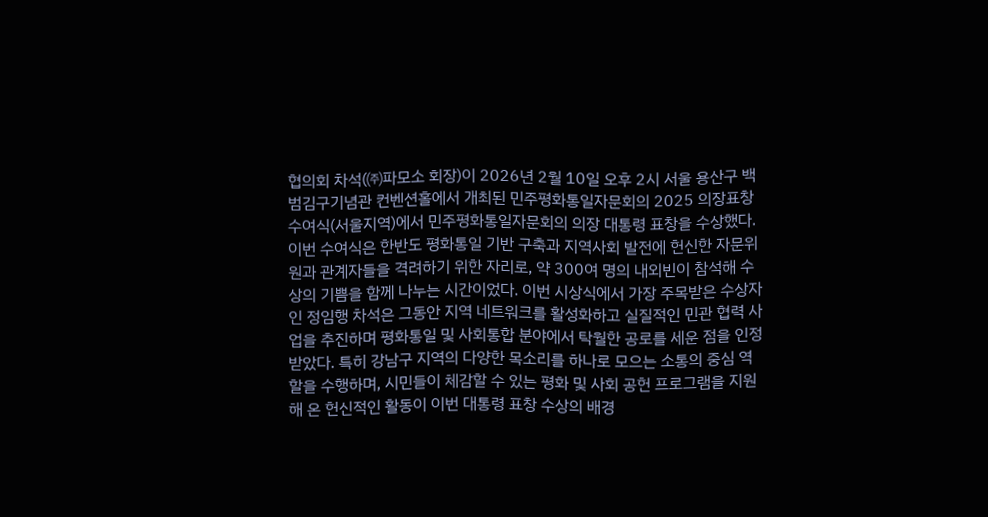협의회 차석(㈜파모소 회장)이 2026년 2월 10일 오후 2시 서울 용산구 백범김구기념관 컨벤션홀에서 개최된 민주평화통일자문회의 2025 의장표창 수여식(서울지역)에서 민주평화통일자문회의 의장 대통령 표창을 수상했다. 이번 수여식은 한반도 평화통일 기반 구축과 지역사회 발전에 헌신한 자문위원과 관계자들을 격려하기 위한 자리로, 약 300여 명의 내외빈이 참석해 수상의 기쁨을 함께 나누는 시간이었다. 이번 시상식에서 가장 주목받은 수상자인 정임행 차석은 그동안 지역 네트워크를 활성화하고 실질적인 민관 협력 사업을 추진하며 평화통일 및 사회통합 분야에서 탁월한 공로를 세운 점을 인정받았다. 특히 강남구 지역의 다양한 목소리를 하나로 모으는 소통의 중심 역할을 수행하며, 시민들이 체감할 수 있는 평화 및 사회 공헌 프로그램을 지원해 온 헌신적인 활동이 이번 대통령 표창 수상의 배경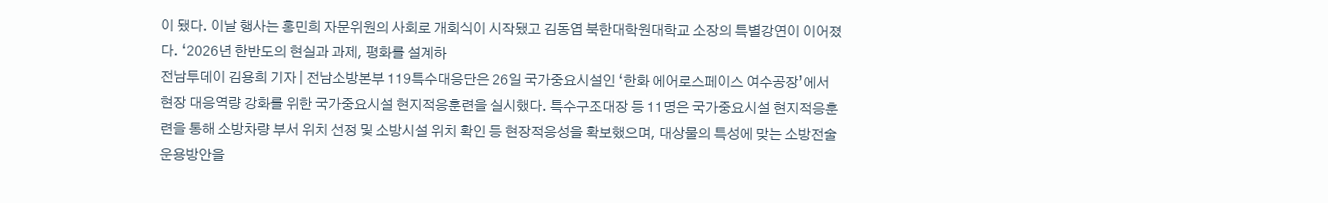이 됐다. 이날 행사는 홍민희 자문위원의 사회로 개회식이 시작됐고 김동엽 북한대학원대학교 소장의 특별강연이 이어졌다. ‘2026년 한반도의 현실과 과제, 평화를 설계하
전남투데이 김용희 기자 | 전남소방본부 119특수대응단은 26일 국가중요시설인 ‘한화 에어로스페이스 여수공장’에서 현장 대응역량 강화를 위한 국가중요시설 현지적응훈련을 실시했다. 특수구조대장 등 11명은 국가중요시설 현지적응훈련을 통해 소방차량 부서 위치 선정 및 소방시설 위치 확인 등 현장적응성을 확보했으며, 대상물의 특성에 맞는 소방전술 운용방안을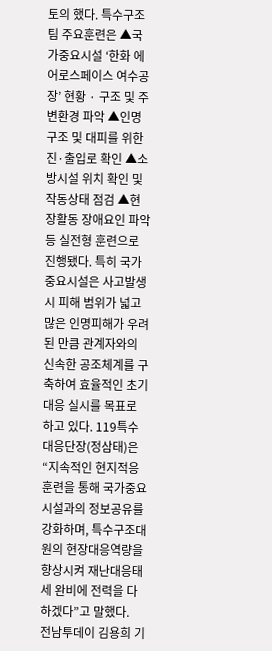토의 했다. 특수구조팀 주요훈련은 ▲국가중요시설 ‘한화 에어로스페이스 여수공장’ 현황 · 구조 및 주변환경 파악 ▲인명구조 및 대피를 위한 진·출입로 확인 ▲소방시설 위치 확인 및 작동상태 점검 ▲현장활동 장애요인 파악 등 실전형 훈련으로 진행됐다. 특히 국가중요시설은 사고발생 시 피해 범위가 넓고 많은 인명피해가 우려된 만큼 관계자와의 신속한 공조체계를 구축하여 효율적인 초기대응 실시를 목표로 하고 있다. 119특수대응단장(정삼태)은 “지속적인 현지적응훈련을 통해 국가중요시설과의 정보공유를 강화하며, 특수구조대원의 현장대응역량을 향상시켜 재난대응태세 완비에 전력을 다하겠다”고 말했다.
전남투데이 김용희 기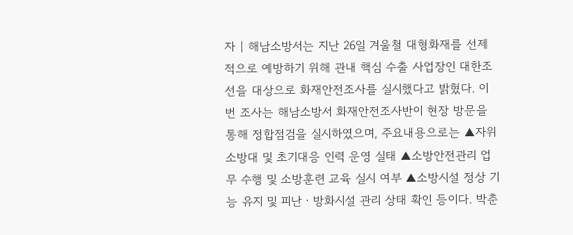자 | 해남소방서는 지난 26일 겨울철 대형화재를 선제적으로 예방하기 위해 관내 핵심 수출 사업장인 대한조선을 대상으로 화재안전조사를 실시했다고 밝혔다. 이번 조사는 해남소방서 화재안전조사반이 현장 방문을 통해 정합점검을 실시하였으며, 주요내용으로는 ▲자위소방대 및 초기대응 인력 운영 실태 ▲소방안전관리 업무 수행 및 소방훈련 교육 실시 여부 ▲소방시설 정상 기능 유지 및 피난ㆍ방화시설 관리 상태 확인 등이다. 박춘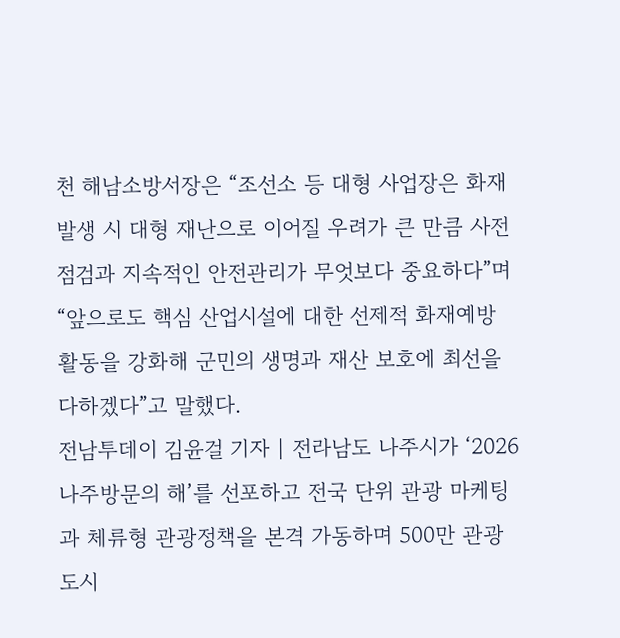천 해남소방서장은 “조선소 등 대형 사업장은 화재 발생 시 대형 재난으로 이어질 우려가 큰 만큼 사전점검과 지속적인 안전관리가 무엇보다 중요하다”며 “앞으로도 핵심 산업시설에 대한 선제적 화재예방 활동을 강화해 군민의 생명과 재산 보호에 최선을 다하겠다”고 말했다.
전남투데이 김윤걸 기자 | 전라남도 나주시가 ‘2026 나주방문의 해’를 선포하고 전국 단위 관광 마케팅과 체류형 관광정책을 본격 가동하며 500만 관광도시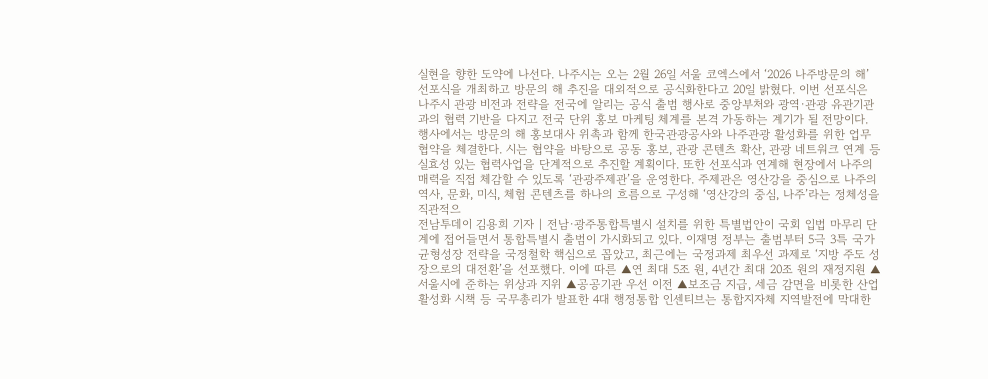실현을 향한 도약에 나선다. 나주시는 오는 2월 26일 서울 코엑스에서 ‘2026 나주방문의 해’ 선포식을 개최하고 방문의 해 추진을 대외적으로 공식화한다고 20일 밝혔다. 이번 선포식은 나주시 관광 비전과 전략을 전국에 알리는 공식 출범 행사로 중앙부처와 광역·관광 유관기관과의 협력 기반을 다지고 전국 단위 홍보 마케팅 체계를 본격 가동하는 계기가 될 전망이다. 행사에서는 방문의 해 홍보대사 위촉과 함께 한국관광공사와 나주관광 활성화를 위한 업무협약을 체결한다. 시는 협약을 바탕으로 공동 홍보, 관광 콘텐츠 확산, 관광 네트워크 연계 등 실효성 있는 협력사업을 단계적으로 추진할 계획이다. 또한 선포식과 연계해 현장에서 나주의 매력을 직접 체감할 수 있도록 ‘관광주제관’을 운영한다. 주제관은 영산강을 중심으로 나주의 역사, 문화, 미식, 체험 콘텐츠를 하나의 흐름으로 구성해 ‘영산강의 중심, 나주’라는 정체성을 직관적으
전남투데이 김용희 기자 | 전남·광주통합특별시 설치를 위한 특별법안이 국회 입법 마무리 단계에 접어들면서 통합특별시 출범이 가시화되고 있다. 이재명 정부는 출범부터 5극 3특 국가균형성장 전략을 국정철학 핵심으로 꼽았고, 최근에는 국정과제 최우선 과제로 ‘지방 주도 성장으로의 대전환’을 선포했다. 이에 따른 ▲연 최대 5조 원, 4년간 최대 20조 원의 재정지원 ▲서울시에 준하는 위상과 지위 ▲공공기관 우선 이전 ▲보조금 지급, 세금 감면을 비롯한 산업활성화 시책 등 국무총리가 발표한 4대 행정통합 인센티브는 통합지자체 지역발전에 막대한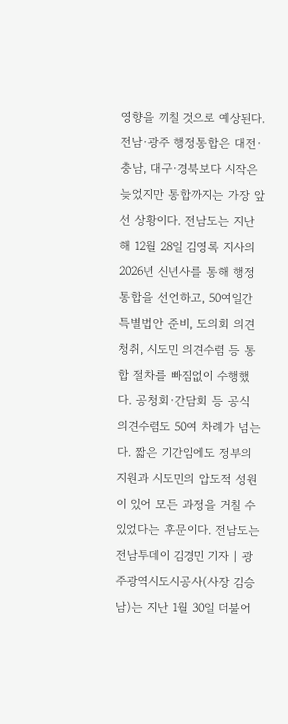영향을 끼칠 것으로 예상된다. 전남·광주 행정통합은 대전·충남, 대구·경북보다 시작은 늦었지만 통합까지는 가장 앞선 상황이다. 전남도는 지난해 12월 28일 김영록 지사의 2026년 신년사를 통해 행정통합을 선언하고, 50여일간 특별법안 준비, 도의회 의견 청취, 시도민 의견수렴 등 통합 절차를 빠짐없이 수행했다. 공청회·간담회 등 공식 의견수렴도 50여 차례가 넘는다. 짧은 기간임에도 정부의 지원과 시도민의 압도적 성원이 있어 모든 과정을 거칠 수 있었다는 후문이다. 전남도는
전남투데이 김경민 기자 | 광주광역시도시공사(사장 김승남)는 지난 1월 30일 더불어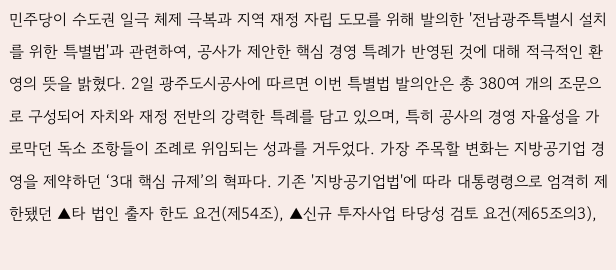민주당이 수도권 일극 체제 극복과 지역 재정 자립 도모를 위해 발의한 '전남광주특별시 설치를 위한 특별법'과 관련하여, 공사가 제안한 핵심 경영 특례가 반영된 것에 대해 적극적인 환영의 뜻을 밝혔다. 2일 광주도시공사에 따르면 이번 특별법 발의안은 총 380여 개의 조문으로 구성되어 자치와 재정 전반의 강력한 특례를 담고 있으며, 특히 공사의 경영 자율성을 가로막던 독소 조항들이 조례로 위임되는 성과를 거두었다. 가장 주목할 변화는 지방공기업 경영을 제약하던 ‘3대 핵심 규제’의 혁파다. 기존 '지방공기업법'에 따라 대통령령으로 엄격히 제한됐던 ▲타 법인 출자 한도 요건(제54조), ▲신규 투자사업 타당성 검토 요건(제65조의3),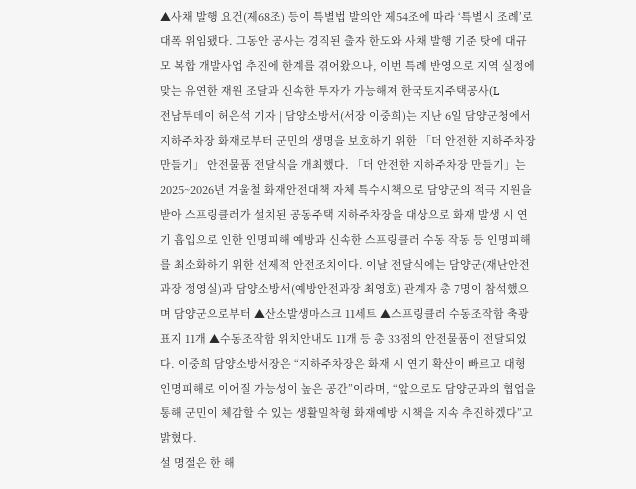▲사채 발행 요건(제68조) 등이 특별법 발의안 제54조에 따라 ‘특별시 조례’로 대폭 위임됐다. 그동안 공사는 경직된 출자 한도와 사채 발행 기준 탓에 대규모 복합 개발사업 추진에 한계를 겪어왔으나, 이번 특례 반영으로 지역 실정에 맞는 유연한 재원 조달과 신속한 투자가 가능해져 한국토지주택공사(L
전남투데이 허은석 기자 | 담양소방서(서장 이중희)는 지난 6일 담양군청에서 지하주차장 화재로부터 군민의 생명을 보호하기 위한 「더 안전한 지하주차장 만들기」 안전물품 전달식을 개최했다. 「더 안전한 지하주차장 만들기」는 2025~2026년 겨울철 화재안전대책 자체 특수시책으로 담양군의 적극 지원을 받아 스프링클러가 설치된 공동주택 지하주차장을 대상으로 화재 발생 시 연기 흡입으로 인한 인명피해 예방과 신속한 스프링클러 수동 작동 등 인명피해를 최소화하기 위한 선제적 안전조치이다. 이날 전달식에는 담양군(재난안전과장 정영실)과 담양소방서(예방안전과장 최영호) 관계자 총 7명이 참석했으며 담양군으로부터 ▲산소발생마스크 11세트 ▲스프링클러 수동조작함 축광표지 11개 ▲수동조작함 위치안내도 11개 등 총 33점의 안전물품이 전달되었다. 이중희 담양소방서장은 “지하주차장은 화재 시 연기 확산이 빠르고 대형 인명피해로 이어질 가능성이 높은 공간”이라며, “앞으로도 담양군과의 협업을 통해 군민이 체감할 수 있는 생활밀착형 화재예방 시책을 지속 추진하겠다”고 밝혔다.
설 명절은 한 해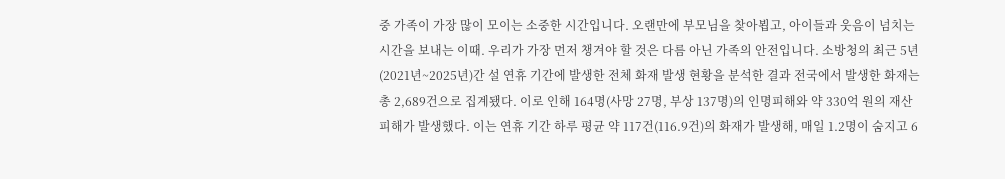중 가족이 가장 많이 모이는 소중한 시간입니다. 오랜만에 부모님을 찾아뵙고, 아이들과 웃음이 넘치는 시간을 보내는 이때. 우리가 가장 먼저 챙겨야 할 것은 다름 아닌 가족의 안전입니다. 소방청의 최근 5년(2021년~2025년)간 설 연휴 기간에 발생한 전체 화재 발생 현황을 분석한 결과 전국에서 발생한 화재는 총 2,689건으로 집계됐다. 이로 인해 164명(사망 27명, 부상 137명)의 인명피해와 약 330억 원의 재산 피해가 발생했다. 이는 연휴 기간 하루 평균 약 117건(116.9건)의 화재가 발생해, 매일 1.2명이 숨지고 6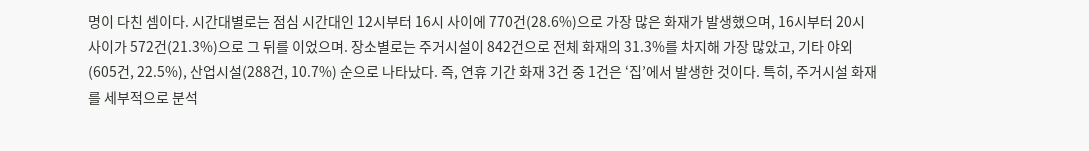명이 다친 셈이다. 시간대별로는 점심 시간대인 12시부터 16시 사이에 770건(28.6%)으로 가장 많은 화재가 발생했으며, 16시부터 20시 사이가 572건(21.3%)으로 그 뒤를 이었으며. 장소별로는 주거시설이 842건으로 전체 화재의 31.3%를 차지해 가장 많았고, 기타 야외(605건, 22.5%), 산업시설(288건, 10.7%) 순으로 나타났다. 즉, 연휴 기간 화재 3건 중 1건은 ‘집’에서 발생한 것이다. 특히, 주거시설 화재를 세부적으로 분석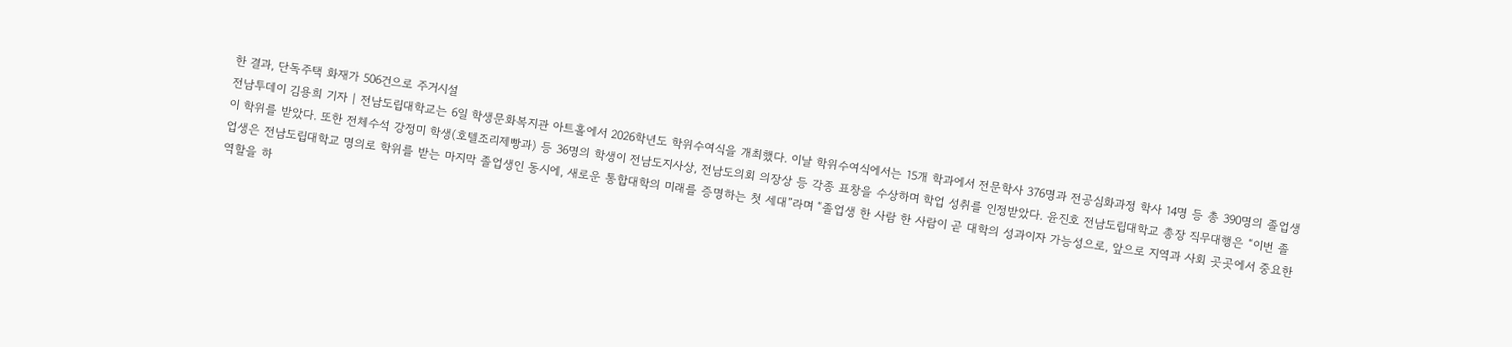한 결과, 단독주택 화재가 506건으로 주거시설
전남투데이 김용희 기자 | 전남도립대학교는 6일 학생문화복지관 아트홀에서 2026학년도 학위수여식을 개최했다. 이날 학위수여식에서는 15개 학과에서 전문학사 376명과 전공심화과정 학사 14명 등 총 390명의 졸업생이 학위를 받았다. 또한 전체수석 강정미 학생(호텔조리제빵과) 등 36명의 학생이 전남도지사상, 전남도의회 의장상 등 각종 표창을 수상하며 학업 성취를 인정받았다. 윤진호 전남도립대학교 총장 직무대행은 “이번 졸업생은 전남도립대학교 명의로 학위를 받는 마지막 졸업생인 동시에, 새로운 통합대학의 미래를 증명하는 첫 세대”라며 “졸업생 한 사람 한 사람이 곧 대학의 성과이자 가능성으로, 앞으로 지역과 사회 곳곳에서 중요한 역할을 하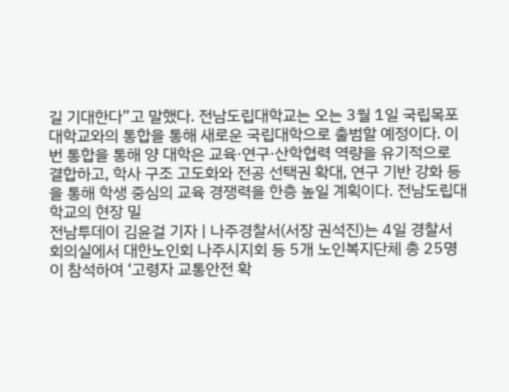길 기대한다”고 말했다. 전남도립대학교는 오는 3월 1일 국립목포대학교와의 통합을 통해 새로운 국립대학으로 출범할 예정이다. 이번 통합을 통해 양 대학은 교육·연구·산학협력 역량을 유기적으로 결합하고, 학사 구조 고도화와 전공 선택권 확대, 연구 기반 강화 등을 통해 학생 중심의 교육 경쟁력을 한층 높일 계획이다. 전남도립대학교의 현장 밀
전남투데이 김윤걸 기자 | 나주경찰서(서장 권석진)는 4일 경찰서 회의실에서 대한노인회 나주시지회 등 5개 노인복지단체 총 25명이 참석하여 ‘고령자 교통안전 확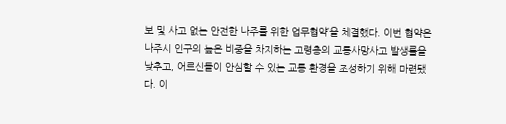보 및 사고 없는 안전한 나주를 위한 업무협약’을 체결했다. 이번 협약은 나주시 인구의 높은 비중을 차지하는 고령층의 교통사망사고 발생률을 낮추고, 어르신들이 안심할 수 있는 교통 환경을 조성하기 위해 마련됐다. 이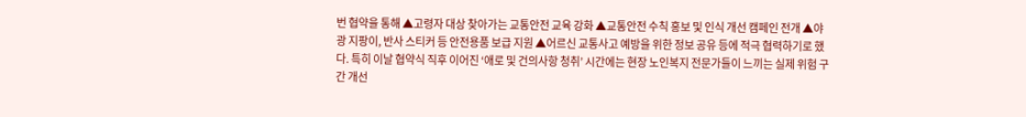번 협약을 통해 ▲고령자 대상 찾아가는 교통안전 교육 강화 ▲교통안전 수칙 홍보 및 인식 개선 캠페인 전개 ▲야광 지팡이, 반사 스티커 등 안전용품 보급 지원 ▲어르신 교통사고 예방을 위한 정보 공유 등에 적극 협력하기로 했다. 특히 이날 협약식 직후 이어진 ‘애로 및 건의사항 청취’ 시간에는 현장 노인복지 전문가들이 느끼는 실제 위험 구간 개선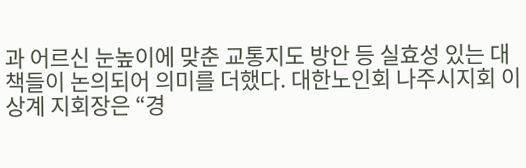과 어르신 눈높이에 맞춘 교통지도 방안 등 실효성 있는 대책들이 논의되어 의미를 더했다. 대한노인회 나주시지회 이상계 지회장은 “경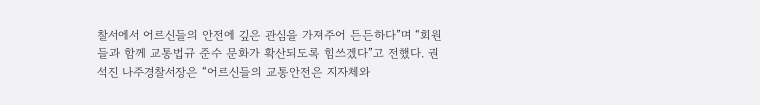찰서에서 어르신들의 안전에 깊은 관심을 가져주어 든든하다”며 “회원들과 함께 교통법규 준수 문화가 확산되도록 힘쓰겠다”고 전했다. 권석진 나주경찰서장은 “어르신들의 교통안전은 지자체와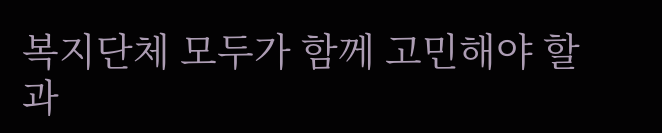복지단체 모두가 함께 고민해야 할 과